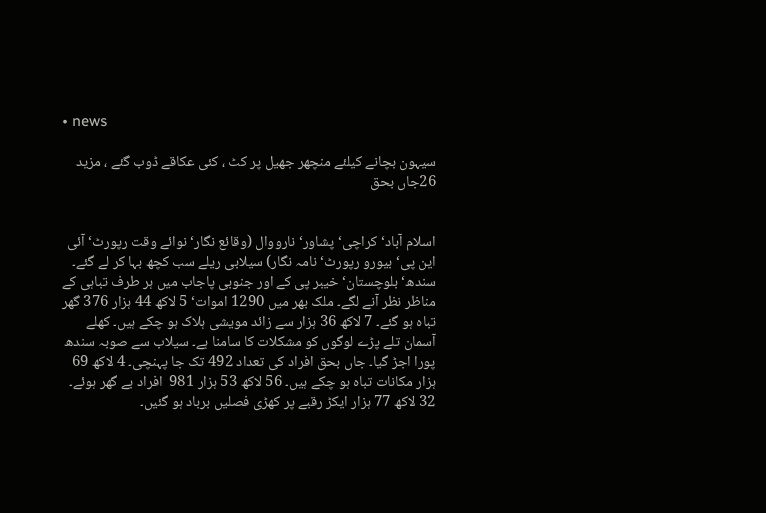• news

سیہون بچانے کیلئے منچھر جھیل پر کٹ ، کئی عکاقے ڈوب گئے ، مزید 26جاں بحق


اسلام آباد‘ کراچی‘ پشاور‘ نارووال (وقائع نگار‘ نوائے وقت رپورٹ‘ آئی این پی‘ بیورو رپورٹ‘ نامہ نگار) سیلابی ریلے سب کچھ بہا کر لے گئے۔ سندھ‘ بلوچستان‘ خیبر پی کے اور جنوبی پاجاب میں ہر طرف تباہی کے مناظر نظر آنے لگے۔ ملک بھر میں 1290 اموات‘ 5 لاکھ 44 ہزار 376 گھر تباہ ہو گئے۔ 7 لاکھ 36 ہزار سے زائد مویشی ہلاک ہو چکے ہیں۔ کھلے آسمان تلے پڑے لوگوں کو مشکلات کا سامنا ہے۔ سیلاب سے صوبہ سندھ پورا اجڑ گیا۔ جاں بحق افراد کی تعداد 492 تک جا پہنچی۔ 4 لاکھ 69 ہزار مکانات تباہ ہو چکے ہیں۔ 56 لاکھ 53 ہزار 981  افراد بے گھر ہوئے۔ 32 لاکھ 77 ہزار ایکڑ رقبے پر کھڑی فصلیں برباد ہو گئیں۔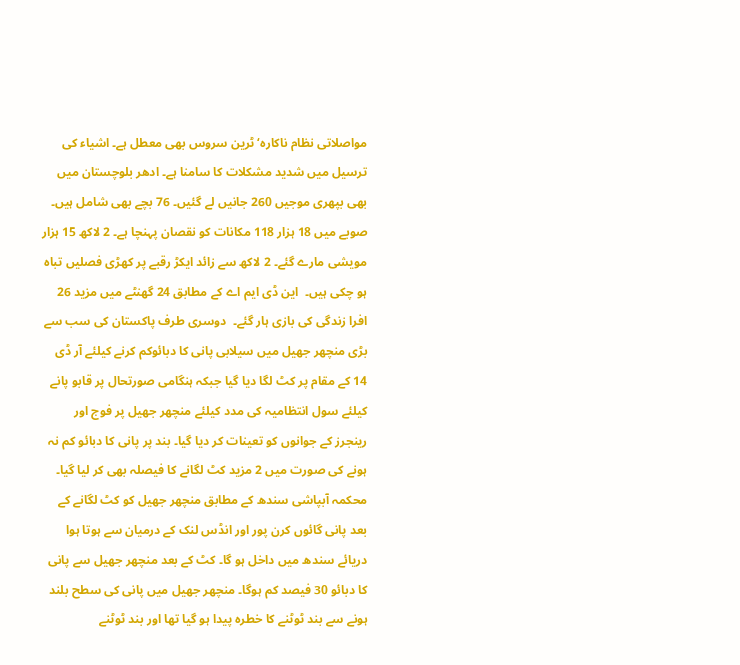مواصلاتی نظام ناکارہ‘ ٹرین سروس بھی معطل ہے۔ اشیاء کی ترسیل میں شدید مشکلات کا سامنا ہے۔ ادھر بلوچستان میں بھی بپھری موجیں 260 جانیں لے گئیں۔ 76 بچے بھی شامل ہیں۔ صوبے میں 18 ہزار 118 مکانات کو نقصان پہنچا ہے۔ 2 لاکھ 15 ہزار مویشی مارے گئے۔ 2 لاکھ سے زائد ایکڑ رقبے پر کھڑی فصلیں تباہ ہو چکی ہیں۔  این ڈی ایم اے کے مطابق 24 گھنٹے میں مزید 26 افرا زندگی کی بازی ہار گئے۔  دوسری طرف پاکستان کی سب سے بڑی منچھر جھیل میں سیلابی پانی کا دبائوکم کرنے کیلئے آر ڈی 14 کے مقام پر کٹ لگا دیا گیا جبکہ ہنگامی صورتحال پر قابو پانے کیلئے سول انتظامیہ کی مدد کیلئے منچھر جھیل پر فوج اور رینجرز کے جوانوں کو تعینات کر دیا گیا۔ بند پر پانی کا دبائو کم نہ ہونے کی صورت میں 2 مزید کٹ لگانے کا فیصلہ بھی کر لیا گیا۔ محکمہ آبپاشی سندھ کے مطابق منچھر جھیل کو کٹ لگانے کے بعد پانی گائوں کرن پور اور انڈس لنک کے درمیان سے ہوتا ہوا دریائے سندھ میں داخل ہو گا۔ کٹ کے بعد منچھر جھیل سے پانی کا دبائو 30 فیصد کم ہوگا۔ منچھر جھیل میں پانی کی سطح بلند ہونے سے بند ٹوٹنے کا خطرہ پیدا ہو گیا تھا اور بند ٹوٹنے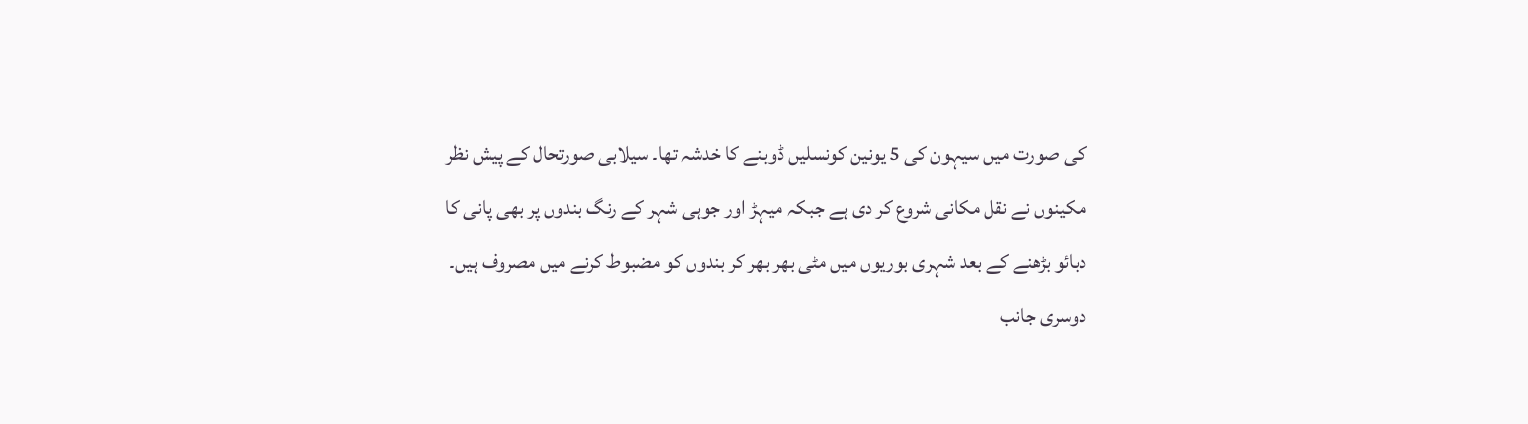کی صورت میں سیہون کی 5 یونین کونسلیں ڈوبنے کا خدشہ تھا۔ سیلابی صورتحال کے پیش نظر مکینوں نے نقل مکانی شروع کر دی ہے جبکہ میہڑ اور جوہی شہر کے رنگ بندوں پر بھی پانی کا دبائو بڑھنے کے بعد شہری بوریوں میں مٹی بھر بھر کر بندوں کو مضبوط کرنے میں مصروف ہیں۔ دوسری جانب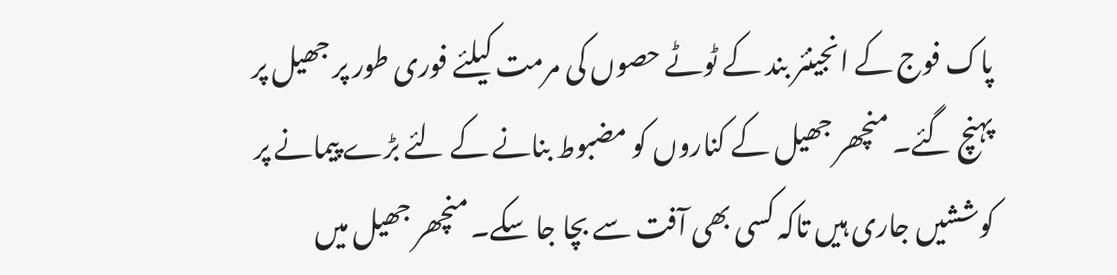پاک فوج کے انجینئر بند کے ٹوٹے حصوں کی مرمت کیلئے فوری طور پر جھیل پر پہنچ گئے۔ منچھر جھیل کے کناروں کو مضبوط بنانے کے لئے بڑے پیمانے پر کوششیں جاری ہیں تاکہ کسی بھی آفت سے بچا جا سکے۔ منچھر جھیل میں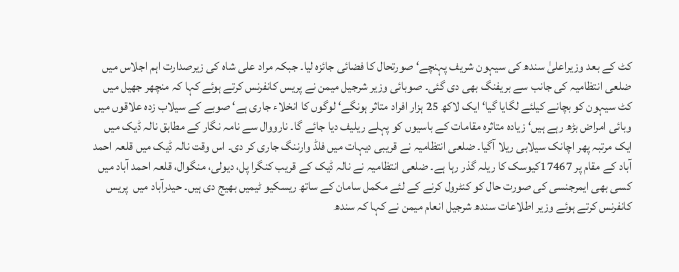کٹ کے بعد وزیراعلیٰ سندھ کی سیہون شریف پہنچے‘ صورتحال کا فضائی جائزہ لیا۔ جبکہ مراد علی شاہ کی زیرصدارت اہم اجلاس میں ضلعی انتظامیہ کی جانب سے بریفنگ بھی دی گئی۔ صوبائی وزیر شرجیل میمن نے پریس کانفرنس کرتے ہوئے کہا کہ منچھر جھیل میں کٹ سیہون کو بچانے کیلئے لگایا گیا‘ ایک لاکھ 25 ہزار افراد متاثر ہونگے‘ لوگوں کا انخلاء جاری ہے‘ صوبے کے سیلاب زدہ علاقوں میں وبائی امراض بڑھ رہے ہیں‘ زیادہ متاثرہ مقامات کے باسیوں کو پہلے ریلیف دیا جائے گا۔ نارووال سے نامہ نگار کے مطابق نالہ ڈیک میں ایک مرتبہ پھر اچانک سیلابی ریلا آگیا۔ ضلعی انتظامیہ نے قریبی دیہات میں فلڈ وارننگ جاری کر دی۔ اس وقت نالہ ڈیک میں قلعہ احمد آباد کے مقام پر 17467کیوسک کا ریلہ گذر رہا ہے۔ ضلعی انتظامیہ نے نالہ ڈیک کے قریب کنگرا پل، دیولی، منگوال، قلعہ احمد آباد میں کسی بھی ایمرجنسی کی صورت حال کو کنٹرول کرنے کے لئے مکمل سامان کے ساتھ ریسکیو ٹیمیں بھیج دی ہیں۔ حیدرآباد میں  پریس کانفرنس کرتے ہوئے وزیر اطلاعات سندھ شرجیل انعام میمن نے کہا کہ سندھ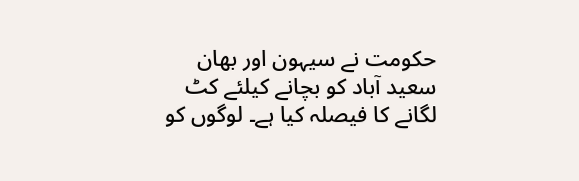حکومت نے سیہون اور بھان سعید آباد کو بچانے کیلئے کٹ لگانے کا فیصلہ کیا ہے۔ لوگوں کو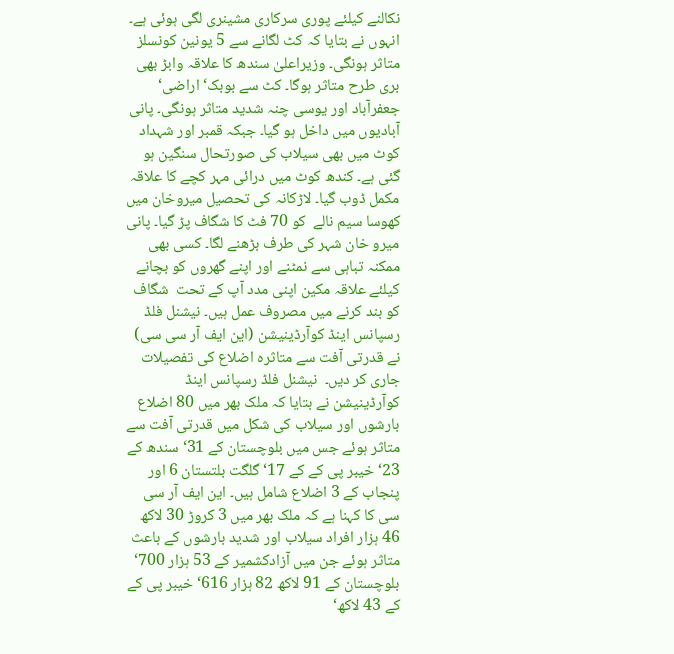نکالنے کیلئے پوری سرکاری مشینری لگی ہوئی ہے۔ انہوں نے بتایا کہ کٹ لگانے سے 5 یونین کونسلز متاثر ہونگی۔ وزیراعلیٰ سندھ کا علاقہ وابڑ بھی بری طرح متاثر ہوگا۔ کٹ سے بوبک‘ اراضی‘ جعفرآباد اور یوسی چنہ شدید متاثر ہونگی۔ پانی آبادیوں میں داخل ہو گیا۔ جبکہ قمبر اور شہداد کوٹ میں بھی سیلاب کی صورتحال سنگین ہو گئی ہے۔ کندھ کوٹ میں درائی مہر کچے کا علاقہ مکمل ڈوب گیا۔ لاڑکانہ کی تحصیل میروخان میں کھوسا سیم نالے  کو 70 فٹ کا شگاف پڑ گیا۔ پانی میرو خان شہر کی طرف بڑھنے لگا۔ کسی بھی ممکنہ تباہی سے نمٹنے اور اپنے گھروں کو بچانے کیلئے علاقہ مکین اپنی مدد آپ کے تحت  شگاف کو بند کرنے میں مصروف عمل ہیں۔ نیشنل فلڈ رسپانس اینڈ کوآرڈینیشن (این ایف آر سی سی) نے قدرتی آفت سے متاثرہ اضلاع کی تفصیلات جاری کر دیں۔  نیشنل فلڈ رسپانس اینڈ کوآرڈینیشن نے بتایا کہ ملک بھر میں 80 اضلاع بارشوں اور سیلاب کی شکل میں قدرتی آفت سے متاثر ہوئے جس میں بلوچستان کے 31‘ سندھ کے 23‘ خیبر پی کے کے 17‘ گلگت بلتستان 6 اور پنجاب کے 3 اضلاع شامل ہیں۔ این ایف آر سی سی کا کہنا ہے کہ ملک بھر میں 3 کروڑ 30 لاکھ 46 ہزار افراد سیلاب اور شدید بارشوں کے باعث متاثر ہوئے جن میں آزادکشمیر کے 53 ہزار 700‘ بلوچستان کے 91 لاکھ 82 ہزار 616‘ خیبر پی کے کے 43 لاکھ‘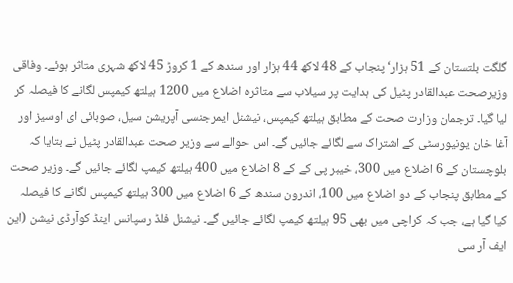گلگت بلتستان کے 51 ہزار‘ پنجاب کے 48 لاکھ 44 ہزار اور سندھ کے 1 کروڑ 45 لاکھ شہری متاثر ہوئے۔ وفاقی وزیرصحت عبدالقادر پٹیل کی ہدایت پر سیلاب سے متاثرہ اضلاع میں 1200 ہیلتھ کیمپس لگانے کا فیصلہ کر لیا گیا۔ ترجمان وزارت صحت کے مطابق ہیلتھ کیمپس، نیشنل ایمرجنسی آپریشن سیل، صوبائی ای اوسیز اور آغا خان یونیورسٹی کے اشتراک سے لگائے جائیں گے۔ اس حوالے سے وزیر صحت عبدالقادر پٹیل نے بتایا کہ بلوچستان کے 6 اضلاع میں 300، خیبر پی کے کے 8 اضلاع میں 400 ہیلتھ کیمپ لگائے جائیں گے۔ وزیر صحت کے مطابق پنجاب کے دو اضلاع میں 100، اندرون سندھ کے 6 اضلاع میں 300 ہیلتھ کیمپس لگانے کا فیصلہ کیا گیا ہے، جب کہ کراچی میں بھی 95 ہیلتھ کیمپ لگائے جائیں گے۔ نیشنل فلڈ رسپانس اینڈ کوآرڈی نیشن (این ایف آر سی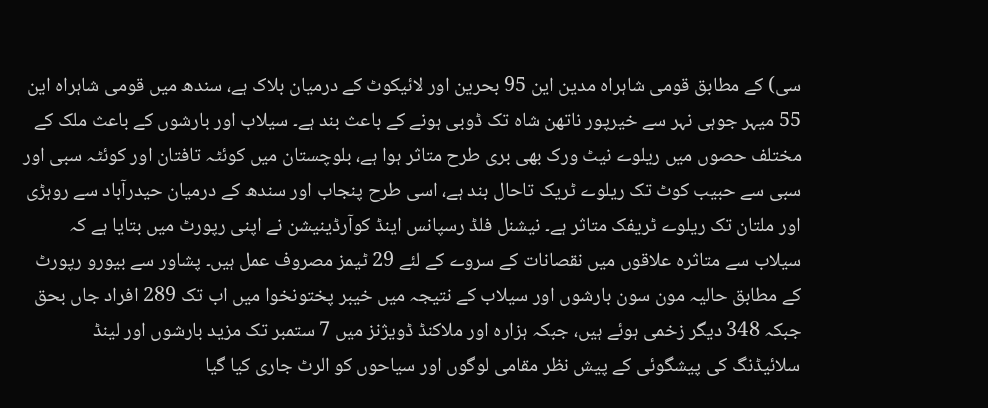سی) کے مطابق قومی شاہراہ مدین این 95 بحرین اور لائیکوٹ کے درمیان بلاک ہے، سندھ میں قومی شاہراہ این 55 میہر جوہی نہر سے خیرپور ناتھن شاہ تک ڈوبی ہونے کے باعث بند ہے۔ سیلاب اور بارشوں کے باعث ملک کے مختلف حصوں میں ریلوے نیٹ ورک بھی بری طرح متاثر ہوا ہے، بلوچستان میں کوئٹہ تافتان اور کوئٹہ سبی اور سبی سے حبیب کوٹ تک ریلوے ٹریک تاحال بند ہے، اسی طرح پنجاب اور سندھ کے درمیان حیدرآباد سے روہڑی اور ملتان تک ریلوے ٹریفک متاثر ہے۔ نیشنل فلڈ رسپانس اینڈ کوآرڈینیشن نے اپنی رپورٹ میں بتایا ہے کہ سیلاب سے متاثرہ علاقوں میں نقصانات کے سروے کے لئے 29 ٹیمز مصروف عمل ہیں۔ پشاور سے بیورو رپورٹ کے مطابق حالیہ مون سون بارشوں اور سیلاب کے نتیجہ میں خیبر پختونخوا میں اب تک 289 افراد جاں بحق جبکہ 348 دیگر زخمی ہوئے ہیں، جبکہ ہزارہ اور ملاکنڈ ڈویژنز میں 7 ستمبر تک مزید بارشوں اور لینڈ سلائیڈنگ کی پیشگوئی کے پیش نظر مقامی لوگوں اور سیاحوں کو الرٹ جاری کیا گیا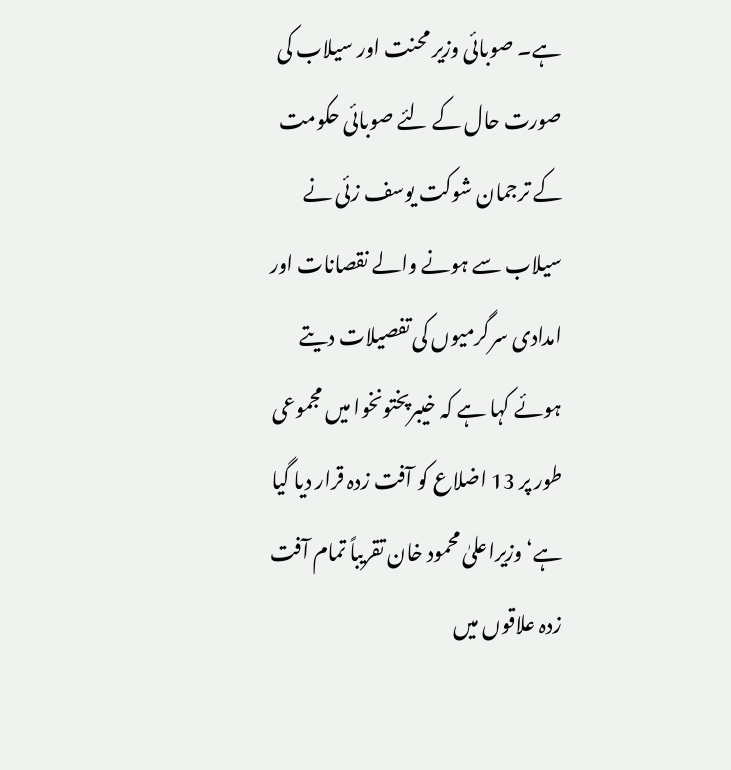ہے۔ صوبائی وزیر محنت اور سیلاب کی صورت حال کے لئے صوبائی حکومت کے ترجمان شوکت یوسف زئی نے سیلاب سے ہونے والے نقصانات اور امدادی سرگرمیوں کی تفصیلات دیتے ہوئے کہا ہے کہ خیبرپختونخوا میں مجموعی طور پر 13 اضلاع کو آفت زدہ قرار دیا گیا ہے‘ وزیراعلیٰ محمود خان تقریباً تمام آفت زدہ علاقوں میں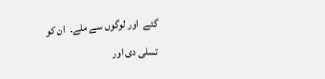گئے  اور لوگوں سے ملے۔  ان کو تسلی دی اور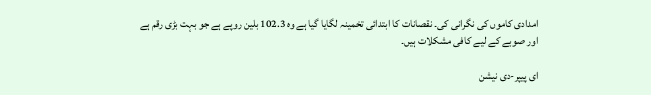امدادی کاموں کی نگرانی کی۔ نقصانات کا ابتدائی تخمینہ لگایا گیا ہے وہ 102.3 بلین روپے ہے جو بہت بڑی رقم ہے اور صوبے کے لیے کافی مشکلات ہیں۔

ای پیپر-دی نیشن